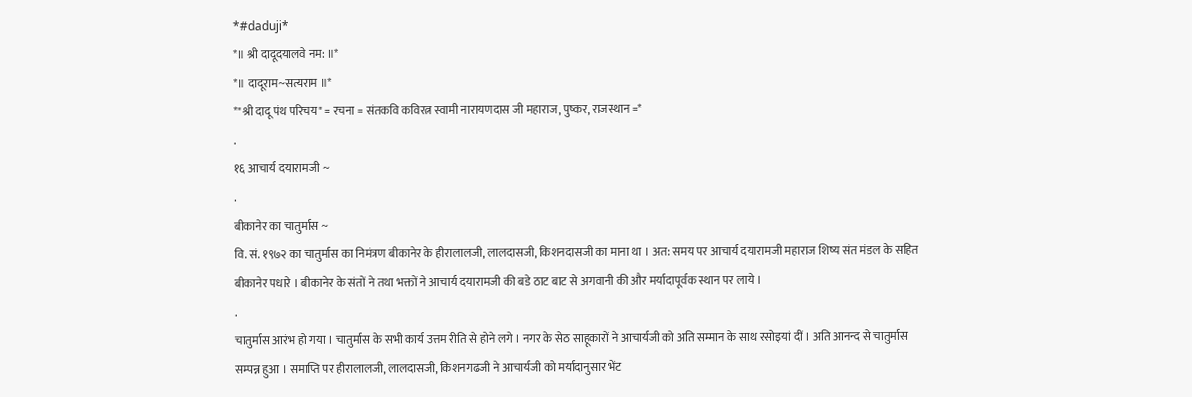*#daduji*
*॥ श्री दादूदयालवे नम: ॥*
*॥ दादूराम~सत्यराम ॥*
*"श्री दादू पंथ परिचय" = रचना = संतकवि कविरत्न स्वामी नारायणदास जी महाराज, पुष्कर, राजस्थान =*
.
१६ आचार्य दयारामजी ~
.
बीकानेर का चातुर्मास ~
वि. सं. १९७२ का चातुर्मास का निमंत्रण बीकानेर के हीरालालजी, लालदासजी, किशनदासजी का माना था । अत: समय पर आचार्य दयारामजी महाराज शिष्य संत मंडल के सहित बीकानेर पधारे । बीकानेर के संतों ने तथा भक्तों ने आचार्य दयारामजी की बडे ठाट बाट से अगवानी की और मर्यादापूर्वक स्थान पर लाये ।
.
चातुर्मास आरंभ हो गया । चातुर्मास के सभी कार्य उत्तम रीति से होने लगे । नगर के सेठ साहूकारों ने आचार्यजी को अति सम्मान के साथ रसोइयां दीं । अति आनन्द से चातुर्मास सम्पन्न हुआ । समाप्ति पर हीरालालजी, लालदासजी, किशनगढजी ने आचार्यजी को मर्यादानुसार भेंट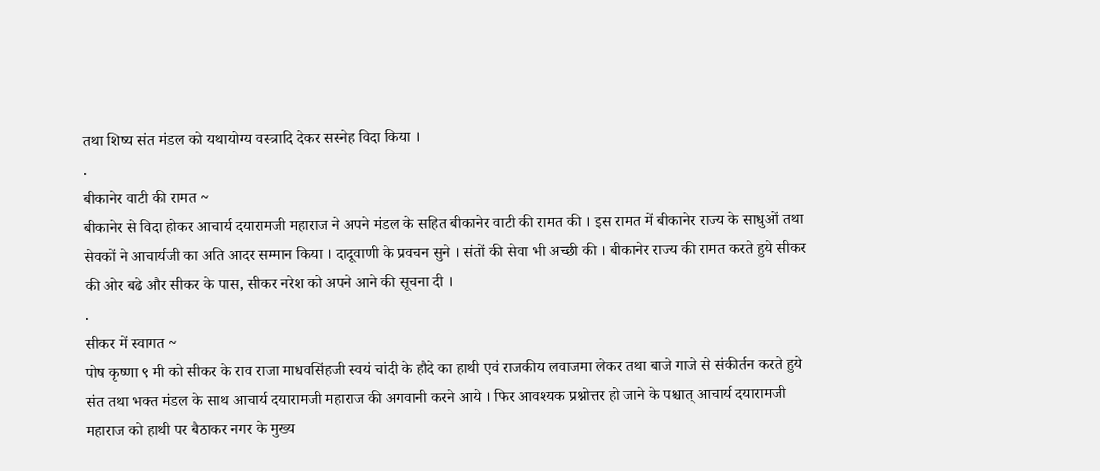तथा शिष्य संत मंडल को यथायोग्य वस्त्रादि देकर सस्नेह विदा किया ।
.
बीकानेर वाटी की रामत ~
बीकानेर से विदा होकर आचार्य दयारामजी महाराज ने अपने मंडल के सहित बीकानेर वाटी की रामत की । इस रामत में बीकानेर राज्य के साधुओं तथा सेवकों ने आचार्यजी का अति आदर सम्मान किया । दादूवाणी के प्रवचन सुने । संतों की सेवा भी अच्छी की । बीकानेर राज्य की रामत करते हुये सीकर की ओर बढे और सीकर के पास, सीकर नरेश को अपने आने की सूचना दी ।
.
सीकर में स्वागत ~
पोष कृष्णा ९ मी को सीकर के राव राजा माधवसिंहजी स्वयं चांदी के हौदे का हाथी एवं राजकीय लवाजमा लेकर तथा बाजे गाजे से संकीर्तन करते हुये संत तथा भक्त मंडल के साथ आचार्य दयारामजी महाराज की अगवानी करने आये । फिर आवश्यक प्रश्नोत्तर हो जाने के पश्चात् आचार्य दयारामजी महाराज को हाथी पर बैठाकर नगर के मुख्य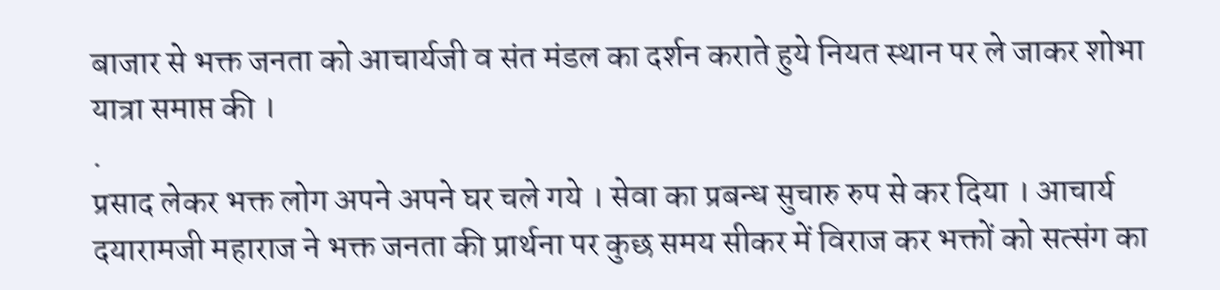बाजार से भक्त जनता को आचार्यजी व संत मंडल का दर्शन कराते हुये नियत स्थान पर ले जाकर शोभा यात्रा समाप्त की ।
.
प्रसाद लेकर भक्त लोग अपने अपने घर चले गये । सेवा का प्रबन्ध सुचारु रुप से कर दिया । आचार्य दयारामजी महाराज ने भक्त जनता की प्रार्थना पर कुछ समय सीकर में विराज कर भक्तों को सत्संग का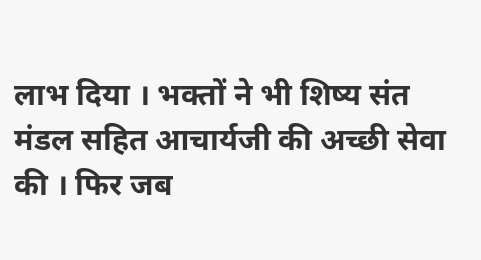लाभ दिया । भक्तों ने भी शिष्य संत मंडल सहित आचार्यजी की अच्छी सेवा की । फिर जब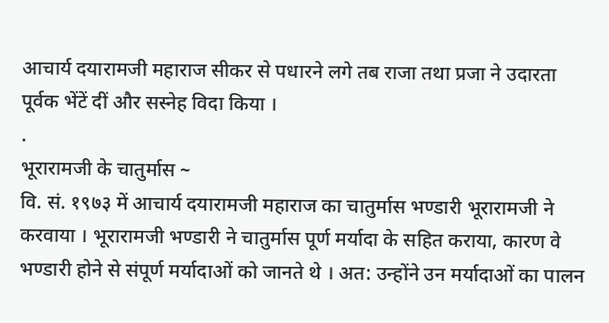आचार्य दयारामजी महाराज सीकर से पधारने लगे तब राजा तथा प्रजा ने उदारता पूर्वक भेंटें दीं और सस्नेह विदा किया ।
.
भूरारामजी के चातुर्मास ~
वि. सं. १९७३ में आचार्य दयारामजी महाराज का चातुर्मास भण्डारी भूरारामजी ने करवाया । भूरारामजी भण्डारी ने चातुर्मास पूर्ण मर्यादा के सहित कराया, कारण वे भण्डारी होने से संपूर्ण मर्यादाओं को जानते थे । अत: उन्होंने उन मर्यादाओं का पालन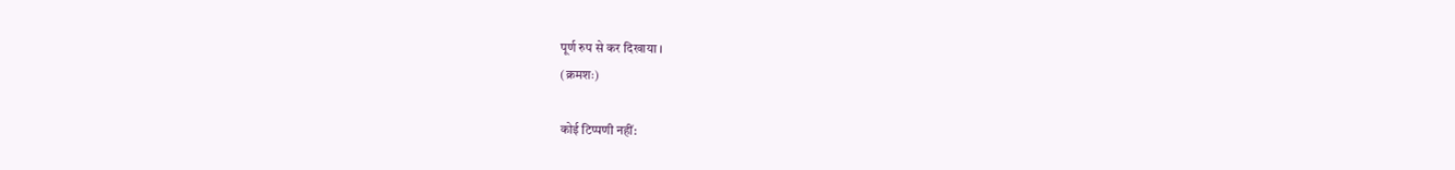पूर्ण रुप से कर दिखाया ।
(क्रमशः)

कोई टिप्पणी नहीं: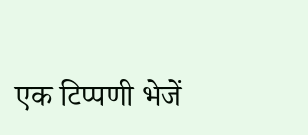एक टिप्पणी भेजें